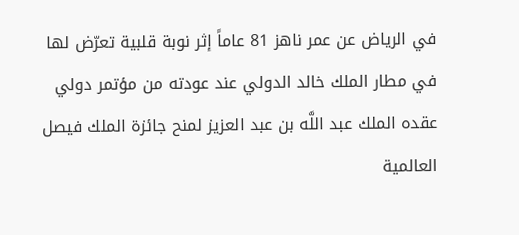في الرياض عن عمر ناهز 81 عاماً إثر نوبة قلبية تعرّض لها في مطار الملك خالد الدولي عند عودته من مؤتمر دولي عقده الملك عبد اللَّه بن عبد العزيز لمنح جائزة الملك فيصل العالمية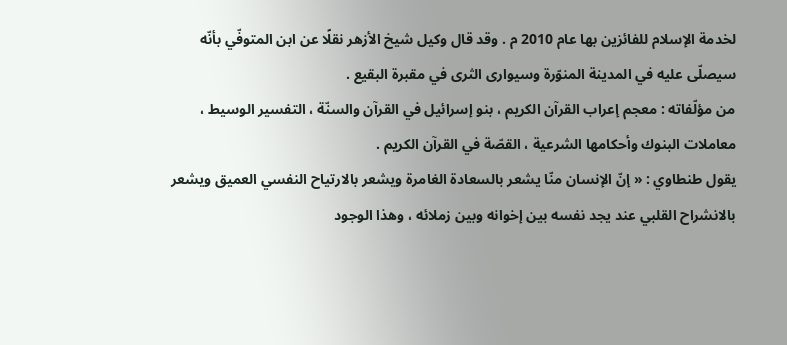لخدمة الإسلام للفائزين بها عام 2010 م . وقد قال وكيل شيخ الأزهر نقلًا عن ابن المتوفّي بأنّه سيصلّى عليه في المدينة المنوّرة وسيوارى الثرى في مقبرة البقيع .
من مؤلّفاته : معجم إعراب القرآن الكريم ، بنو إسرائيل في القرآن والسنّة ، التفسير الوسيط ، معاملات البنوك وأحكامها الشرعية ، القصّة في القرآن الكريم .
يقول طنطاوي : « إنّ الإنسان منّا يشعر بالسعادة الغامرة ويشعر بالارتياح النفسي العميق ويشعر بالانشراح القلبي عند يجد نفسه بين إخوانه وبين زملائه ، وهذا الوجود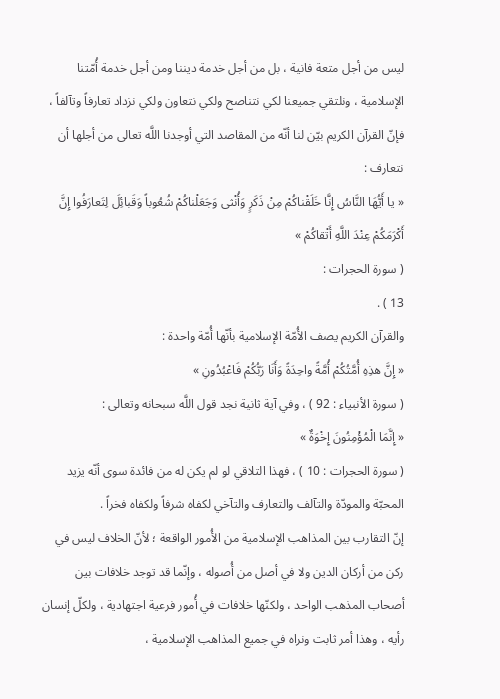ليس من أجل متعة فانية ، بل من أجل خدمة ديننا ومن أجل خدمة أُمّتنا الإسلامية ، ونلتقي جميعنا لكي نتناصح ولكي نتعاون ولكي نزداد تعارفاً وتآلفاً ، فإنّ القرآن الكريم بيّن لنا أنّه من المقاصد التي أوجدنا اللَّه تعالى من أجلها أن نتعارف :
« يا أَيُّهَا النَّاسُ إِنَّا خَلَقْناكُمْ مِنْ ذَكَرٍ وَأُنْثى وَجَعَلْناكُمْ شُعُوباً وَقَبائِلَ لِتَعارَفُوا إِنَّ أَكْرَمَكُمْ عِنْدَ اللَّهِ أَتْقاكُمْ »
( سورة الحجرات :
13 ) .
والقرآن الكريم يصف الأُمّة الإسلامية بأنّها أُمّة واحدة :
« إِنَّ هذِهِ أُمَّتُكُمْ أُمَّةً واحِدَةً وَأَنَا رَبُّكُمْ فَاعْبُدُونِ »
( سورة الأنبياء : 92 ) ، وفي آية ثانية نجد قول اللَّه سبحانه وتعالى :
« إِنَّمَا الْمُؤْمِنُونَ إِخْوَةٌ »
( سورة الحجرات : 10 ) ، فهذا التلاقي لو لم يكن له من فائدة سوى أنّه يزيد المحبّة والمودّة والتآلف والتعارف والتآخي لكفاه شرفاً ولكفاه فخراً .
إنّ التقارب بين المذاهب الإسلامية من الأُمور الواقعة ؛ لأنّ الخلاف ليس في ركن من أركان الدين ولا في أصل من أُصوله ، وإنّما قد توجد خلافات بين أصحاب المذهب الواحد ، ولكنّها خلافات في أُمور فرعية اجتهادية ، ولكلّ إنسان رأيه ، وهذا أمر ثابت ونراه في جميع المذاهب الإسلامية ،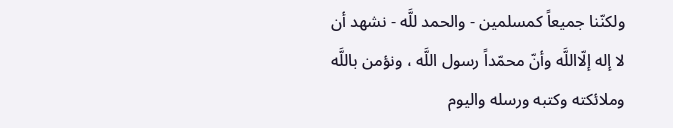ولكنّنا جميعاً كمسلمين - والحمد للَّه - نشهد أن لا إله إلّااللَّه وأنّ محمّداً رسول اللَّه ، ونؤمن باللَّه وملائكته وكتبه ورسله واليوم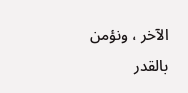الآخر ، ونؤمن بالقدر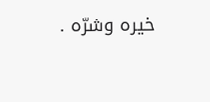خيره وشرّه .